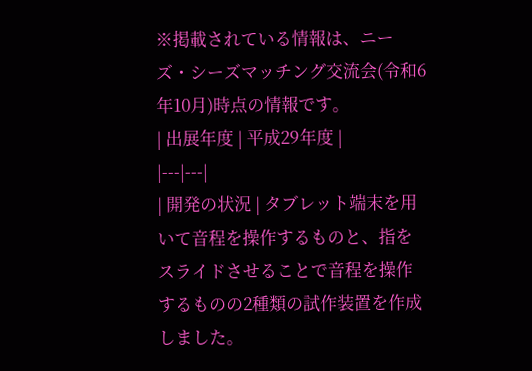※掲載されている情報は、ニーズ・シーズマッチング交流会(令和6年10月)時点の情報です。
| 出展年度 | 平成29年度 |
|---|---|
| 開発の状況 | タブレット端末を用いて音程を操作するものと、指をスライドさせることで音程を操作するものの2種類の試作装置を作成しました。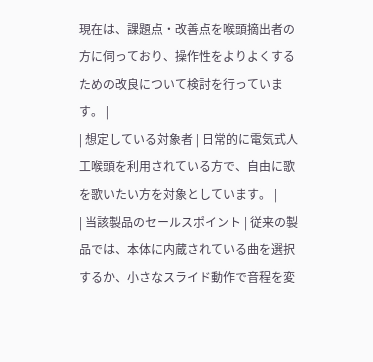現在は、課題点・改善点を喉頭摘出者の方に伺っており、操作性をよりよくするための改良について検討を行っています。 |
| 想定している対象者 | 日常的に電気式人工喉頭を利用されている方で、自由に歌を歌いたい方を対象としています。 |
| 当該製品のセールスポイント | 従来の製品では、本体に内蔵されている曲を選択するか、小さなスライド動作で音程を変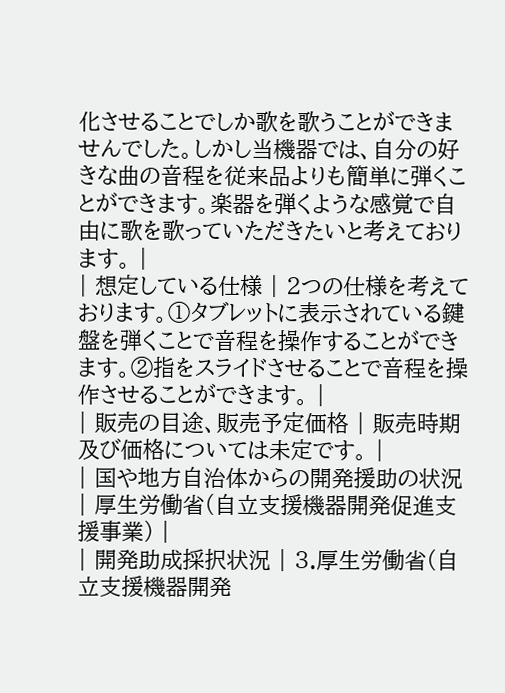化させることでしか歌を歌うことができませんでした。しかし当機器では、自分の好きな曲の音程を従来品よりも簡単に弾くことができます。楽器を弾くような感覚で自由に歌を歌っていただきたいと考えております。 |
| 想定している仕様 | 2つの仕様を考えております。①タブレットに表示されている鍵盤を弾くことで音程を操作することができます。②指をスライドさせることで音程を操作させることができます。 |
| 販売の目途、販売予定価格 | 販売時期及び価格については未定です。 |
| 国や地方自治体からの開発援助の状況 | 厚生労働省(自立支援機器開発促進支援事業) |
| 開発助成採択状況 | 3.厚生労働省(自立支援機器開発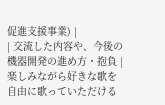促進支援事業) |
| 交流した内容や、今後の機器開発の進め方・抱負 | 楽しみながら好きな歌を自由に歌っていただける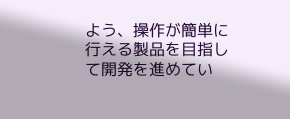よう、操作が簡単に行える製品を目指して開発を進めてい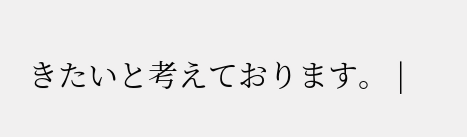きたいと考えております。 |